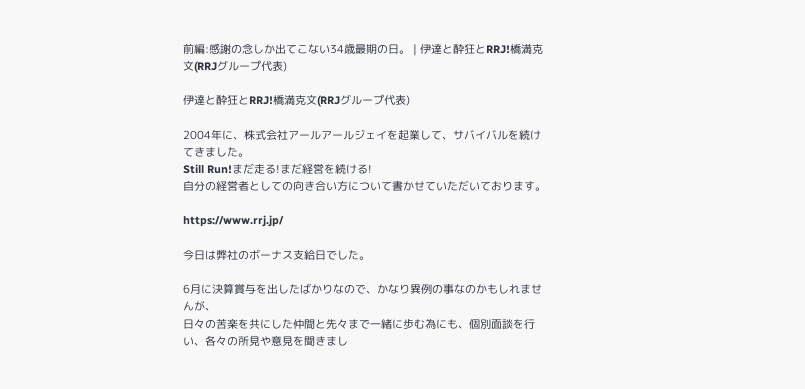前編:感謝の念しか出てこない34歳最期の日。 | 伊達と酔狂とRRJ!橋満克文(RRJグループ代表)

伊達と酔狂とRRJ!橋満克文(RRJグループ代表)

2004年に、株式会社アールアールジェイを起業して、サバイバルを続けてきました。
Still Run!まだ走る!まだ経営を続ける!
自分の経営者としての向き合い方について書かせていただいております。

https://www.rrj.jp/

今日は弊社のボーナス支給日でした。

6月に決算賞与を出したばかりなので、かなり異例の事なのかもしれませんが、
日々の苦楽を共にした仲間と先々まで一緒に歩む為にも、個別面談を行い、各々の所見や意見を聞きまし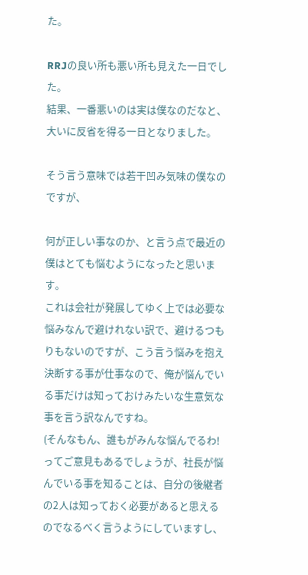た。

RRJの良い所も悪い所も見えた一日でした。
結果、一番悪いのは実は僕なのだなと、大いに反省を得る一日となりました。

そう言う意味では若干凹み気味の僕なのですが、

何が正しい事なのか、と言う点で最近の僕はとても悩むようになったと思います。
これは会社が発展してゆく上では必要な悩みなんで避けれない訳で、避けるつもりもないのですが、こう言う悩みを抱え決断する事が仕事なので、俺が悩んでいる事だけは知っておけみたいな生意気な事を言う訳なんですね。
(そんなもん、誰もがみんな悩んでるわ!ってご意見もあるでしょうが、社長が悩んでいる事を知ることは、自分の後継者の2人は知っておく必要があると思えるのでなるべく言うようにしていますし、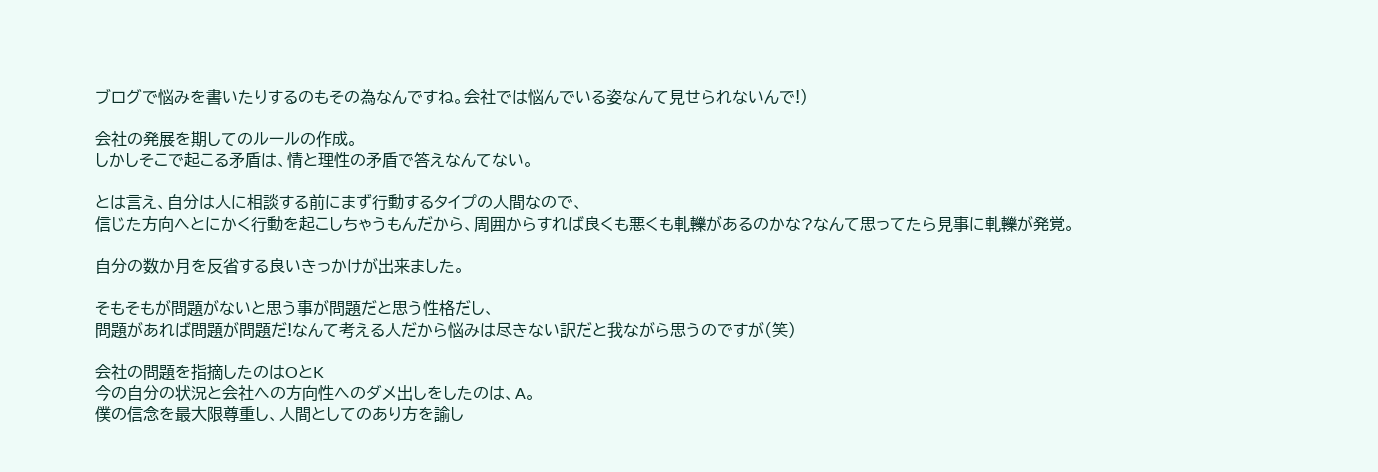ブログで悩みを書いたりするのもその為なんですね。会社では悩んでいる姿なんて見せられないんで!)

会社の発展を期してのルールの作成。
しかしそこで起こる矛盾は、情と理性の矛盾で答えなんてない。

とは言え、自分は人に相談する前にまず行動するタイプの人間なので、
信じた方向へとにかく行動を起こしちゃうもんだから、周囲からすれば良くも悪くも軋轢があるのかな?なんて思ってたら見事に軋轢が発覚。

自分の数か月を反省する良いきっかけが出来ました。

そもそもが問題がないと思う事が問題だと思う性格だし、
問題があれば問題が問題だ!なんて考える人だから悩みは尽きない訳だと我ながら思うのですが(笑)

会社の問題を指摘したのはOとK
今の自分の状況と会社への方向性へのダメ出しをしたのは、A。
僕の信念を最大限尊重し、人間としてのあり方を諭し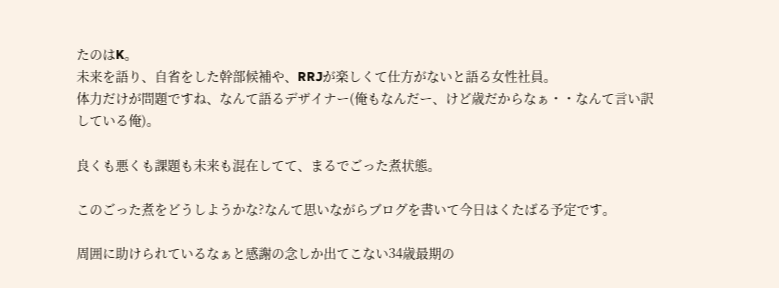たのはK。
未来を語り、自省をした幹部候補や、RRJが楽しくて仕方がないと語る女性社員。
体力だけが問題ですね、なんて語るデザイナー(俺もなんだー、けど歳だからなぁ・・なんて言い訳している俺)。

良くも悪くも課題も未来も混在してて、まるでごった煮状態。

このごった煮をどうしようかな?なんて思いながらブログを書いて今日はくたばる予定です。

周囲に助けられているなぁと感謝の念しか出てこない34歳最期の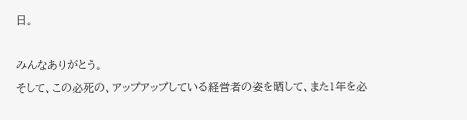日。

みんなありがとう。
そして、この必死の、アップアップしている経営者の姿を晒して、また1年を必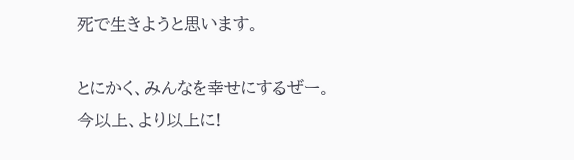死で生きようと思います。

とにかく、みんなを幸せにするぜー。
今以上、より以上に!